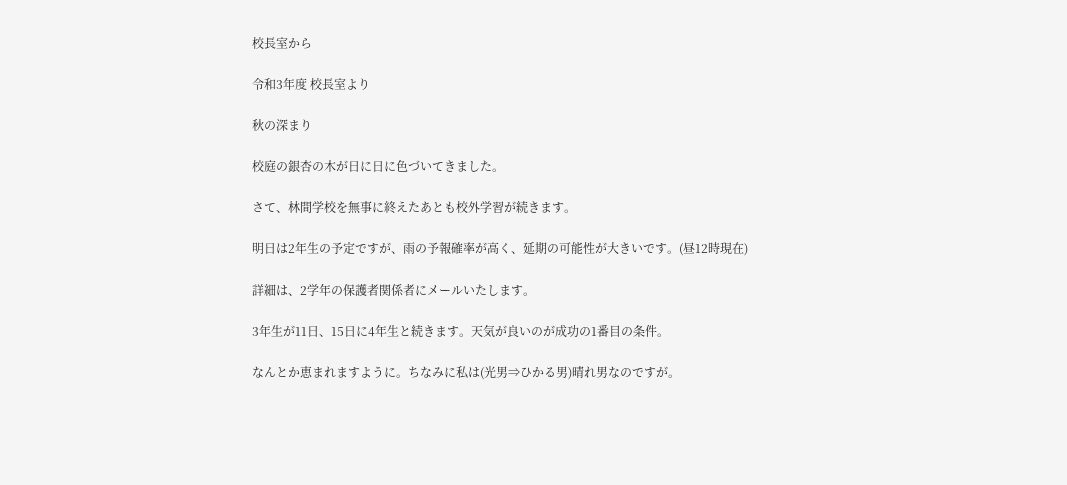校長室から

令和3年度 校長室より

秋の深まり

校庭の銀杏の木が日に日に色づいてきました。

さて、林間学校を無事に終えたあとも校外学習が続きます。

明日は2年生の予定ですが、雨の予報確率が高く、延期の可能性が大きいです。(昼12時現在)

詳細は、2学年の保護者関係者にメールいたします。

3年生が11日、15日に4年生と続きます。天気が良いのが成功の1番目の条件。

なんとか恵まれますように。ちなみに私は(光男⇒ひかる男)晴れ男なのですが。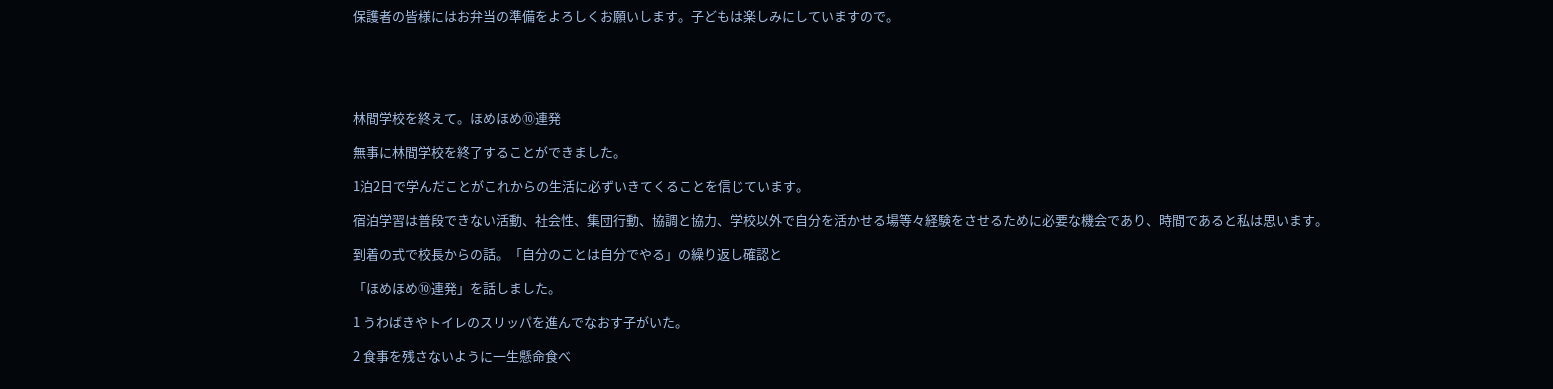保護者の皆様にはお弁当の準備をよろしくお願いします。子どもは楽しみにしていますので。





林間学校を終えて。ほめほめ⑩連発

無事に林間学校を終了することができました。

1泊2日で学んだことがこれからの生活に必ずいきてくることを信じています。

宿泊学習は普段できない活動、社会性、集団行動、協調と協力、学校以外で自分を活かせる場等々経験をさせるために必要な機会であり、時間であると私は思います。

到着の式で校長からの話。「自分のことは自分でやる」の繰り返し確認と

「ほめほめ⑩連発」を話しました。

1 うわばきやトイレのスリッパを進んでなおす子がいた。

2 食事を残さないように一生懸命食べ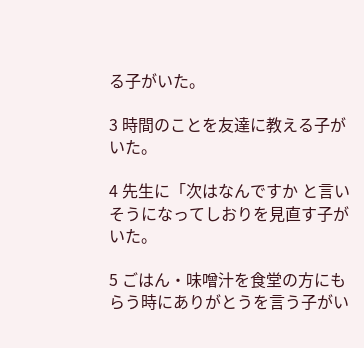る子がいた。

3 時間のことを友達に教える子がいた。

4 先生に「次はなんですか と言いそうになってしおりを見直す子がいた。

5 ごはん・味噌汁を食堂の方にもらう時にありがとうを言う子がい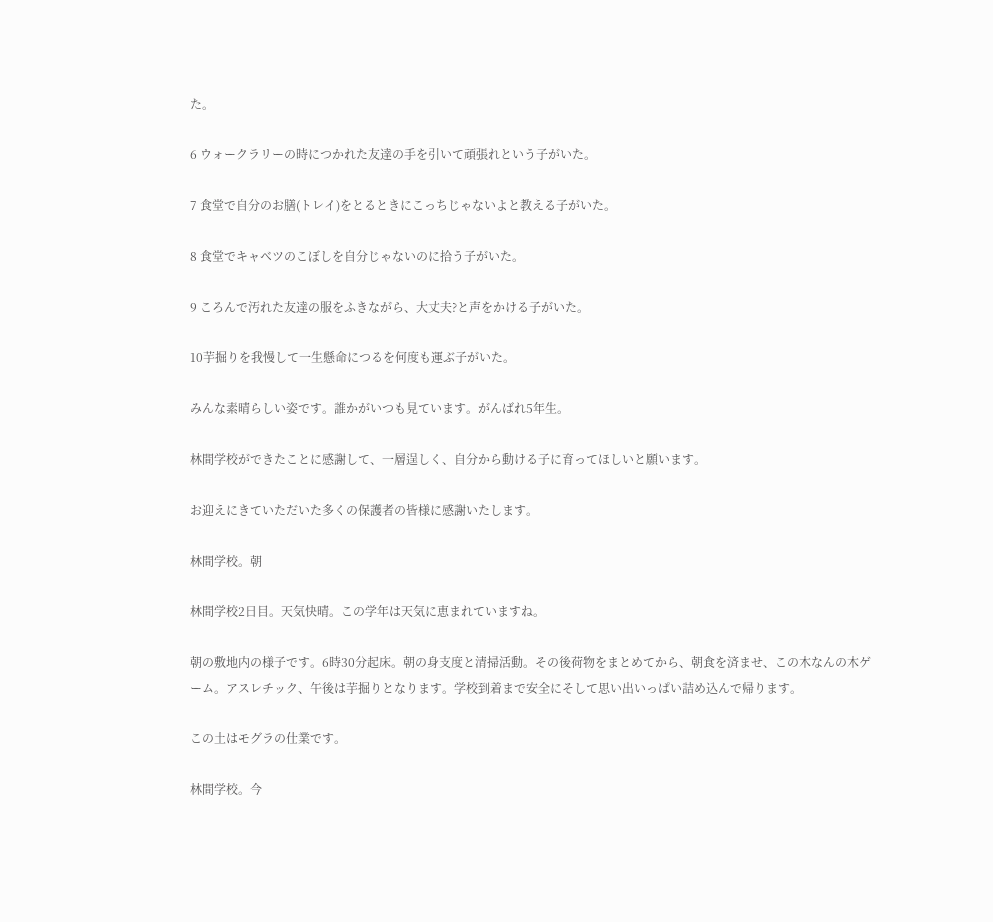た。

6 ウォークラリーの時につかれた友達の手を引いて頑張れという子がいた。

7 食堂で自分のお膳(トレイ)をとるときにこっちじゃないよと教える子がいた。

8 食堂でキャベツのこぼしを自分じゃないのに拾う子がいた。

9 ころんで汚れた友達の服をふきながら、大丈夫?と声をかける子がいた。

10芋掘りを我慢して一生懸命につるを何度も運ぶ子がいた。

みんな素晴らしい姿です。誰かがいつも見ています。がんばれ5年生。

林間学校ができたことに感謝して、一層逞しく、自分から動ける子に育ってほしいと願います。

お迎えにきていただいた多くの保護者の皆様に感謝いたします。

林間学校。朝

林間学校2日目。天気快晴。この学年は天気に恵まれていますね。

朝の敷地内の様子です。6時30分起床。朝の身支度と清掃活動。その後荷物をまとめてから、朝食を済ませ、この木なんの木ゲーム。アスレチック、午後は芋掘りとなります。学校到着まで安全にそして思い出いっぱい詰め込んで帰ります。

この土はモグラの仕業です。

林間学校。今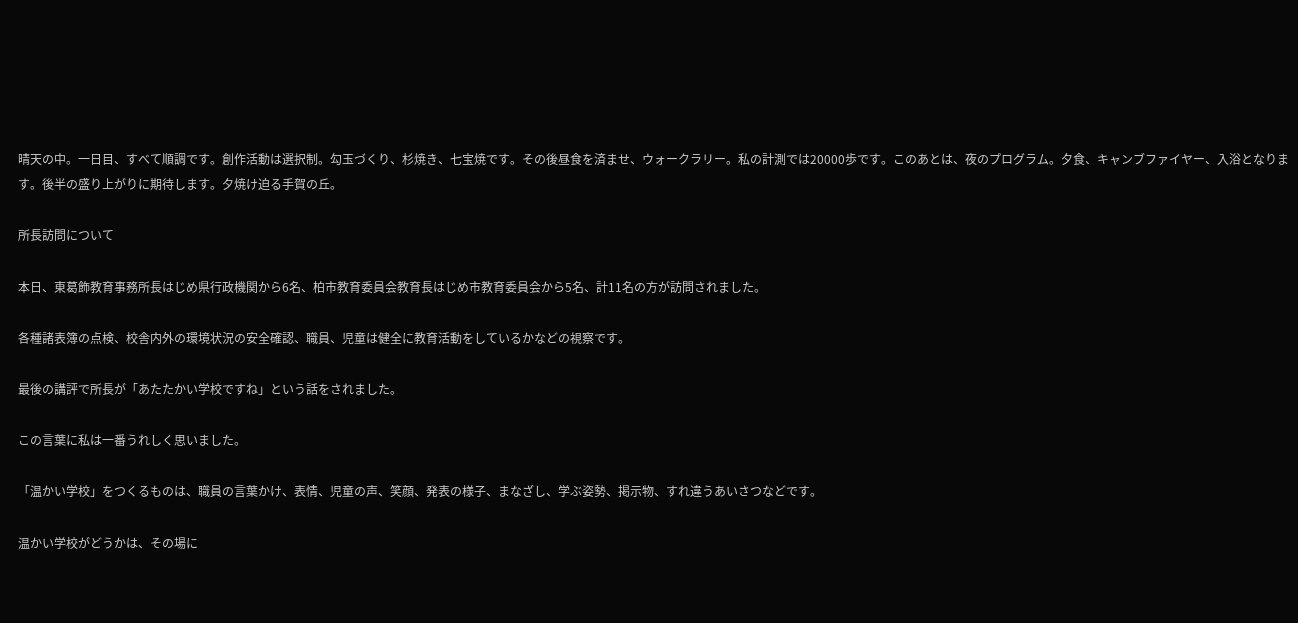晴天の中。一日目、すべて順調です。創作活動は選択制。勾玉づくり、杉焼き、七宝焼です。その後昼食を済ませ、ウォークラリー。私の計測では20000歩です。このあとは、夜のプログラム。夕食、キャンブファイヤー、入浴となります。後半の盛り上がりに期待します。夕焼け迫る手賀の丘。

所長訪問について

本日、東葛飾教育事務所長はじめ県行政機関から6名、柏市教育委員会教育長はじめ市教育委員会から5名、計11名の方が訪問されました。

各種諸表簿の点検、校舎内外の環境状況の安全確認、職員、児童は健全に教育活動をしているかなどの視察です。

最後の講評で所長が「あたたかい学校ですね」という話をされました。

この言葉に私は一番うれしく思いました。

「温かい学校」をつくるものは、職員の言葉かけ、表情、児童の声、笑顔、発表の様子、まなざし、学ぶ姿勢、掲示物、すれ違うあいさつなどです。

温かい学校がどうかは、その場に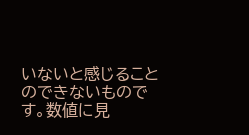いないと感じることのできないものです。数値に見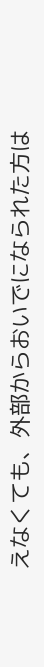えなくても、外部からおいでになられた方は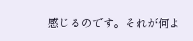感じるのです。それが何よ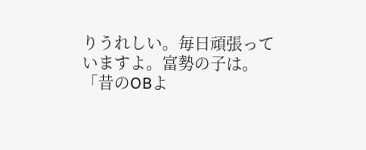りうれしい。毎日頑張っていますよ。富勢の子は。「昔のOBよ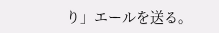り」エールを送る。